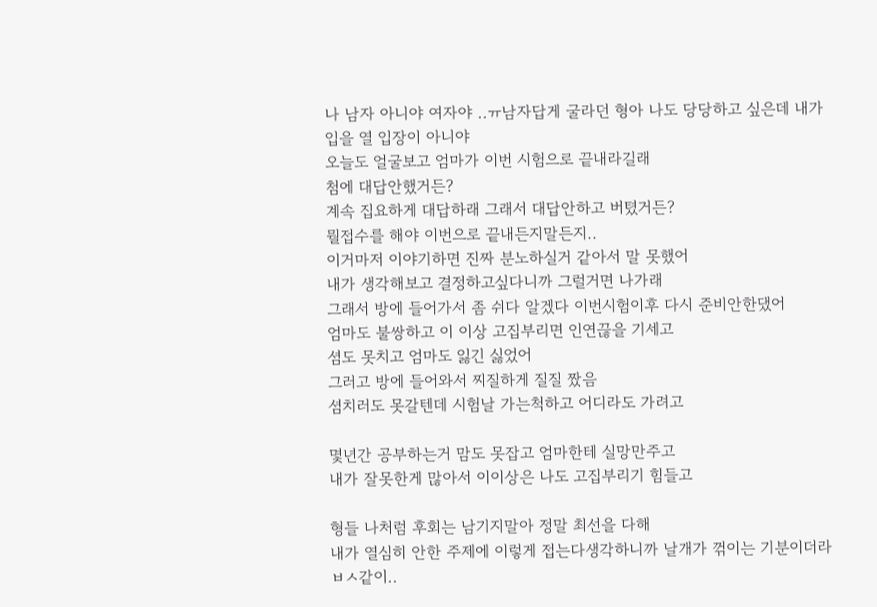나 남자 아니야 여자야 ..ㅠ남자답게 굴라던 형아 나도 당당하고 싶은데 내가 입을 열 입장이 아니야
오늘도 얼굴보고 엄마가 이번 시험으로 끝내라길래
첨에 대답안했거든?
계속 집요하게 대답하래 그래서 대답안하고 버텼거든?
뭘접수를 해야 이번으로 끝내든지말든지..
이거마저 이야기하면 진짜 분노하실거 같아서 말 못했어
내가 생각해보고 결정하고싶다니까 그럴거면 나가래
그래서 방에 들어가서 좀 쉬다 알겠다 이번시험이후 다시 준비안한댔어
엄마도 불쌍하고 이 이상 고집부리면 인연끊을 기세고
셤도 못치고 엄마도 잃긴 싫었어
그러고 방에 들어와서 찌질하게 질질 짰음
셤치러도 못갈텐데 시험날 가는척하고 어디라도 가려고

몇년간 공부하는거 맘도 못잡고 엄마한테 실망만주고
내가 잘못한게 많아서 이이상은 나도 고집부리기 힘들고

형들 나처럼 후회는 남기지말아 정말 최선을 다해
내가 열심히 안한 주제에 이렇게 접는다생각하니까 날개가 꺾이는 기분이더라 ㅂㅅ같이..